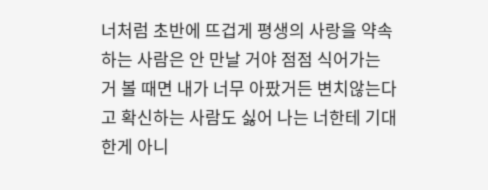너처럼 초반에 뜨겁게 평생의 사랑을 약속하는 사람은 안 만날 거야 점점 식어가는 거 볼 때면 내가 너무 아팠거든 변치않는다고 확신하는 사람도 싫어 나는 너한테 기대한게 아니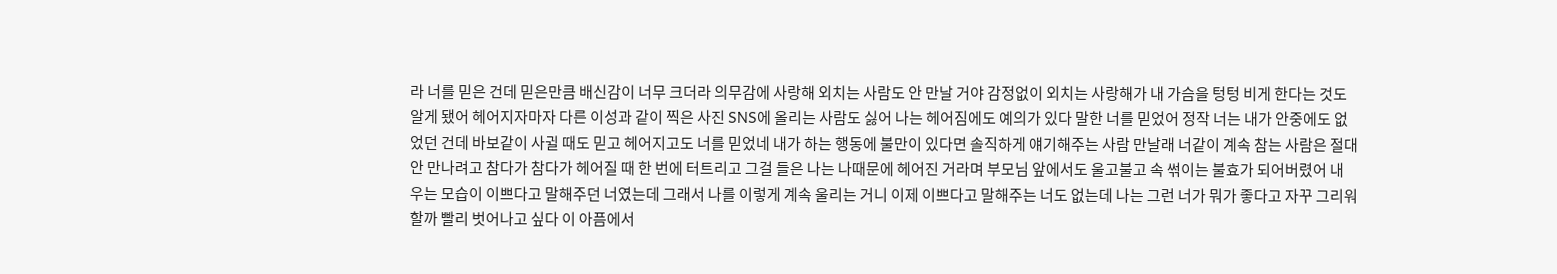라 너를 믿은 건데 믿은만큼 배신감이 너무 크더라 의무감에 사랑해 외치는 사람도 안 만날 거야 감정없이 외치는 사랑해가 내 가슴을 텅텅 비게 한다는 것도 알게 됐어 헤어지자마자 다른 이성과 같이 찍은 사진 SNS에 올리는 사람도 싫어 나는 헤어짐에도 예의가 있다 말한 너를 믿었어 정작 너는 내가 안중에도 없었던 건데 바보같이 사귈 때도 믿고 헤어지고도 너를 믿었네 내가 하는 행동에 불만이 있다면 솔직하게 얘기해주는 사람 만날래 너같이 계속 참는 사람은 절대 안 만나려고 참다가 참다가 헤어질 때 한 번에 터트리고 그걸 들은 나는 나때문에 헤어진 거라며 부모님 앞에서도 울고불고 속 썪이는 불효가 되어버렸어 내 우는 모습이 이쁘다고 말해주던 너였는데 그래서 나를 이렇게 계속 울리는 거니 이제 이쁘다고 말해주는 너도 없는데 나는 그런 너가 뭐가 좋다고 자꾸 그리워할까 빨리 벗어나고 싶다 이 아픔에서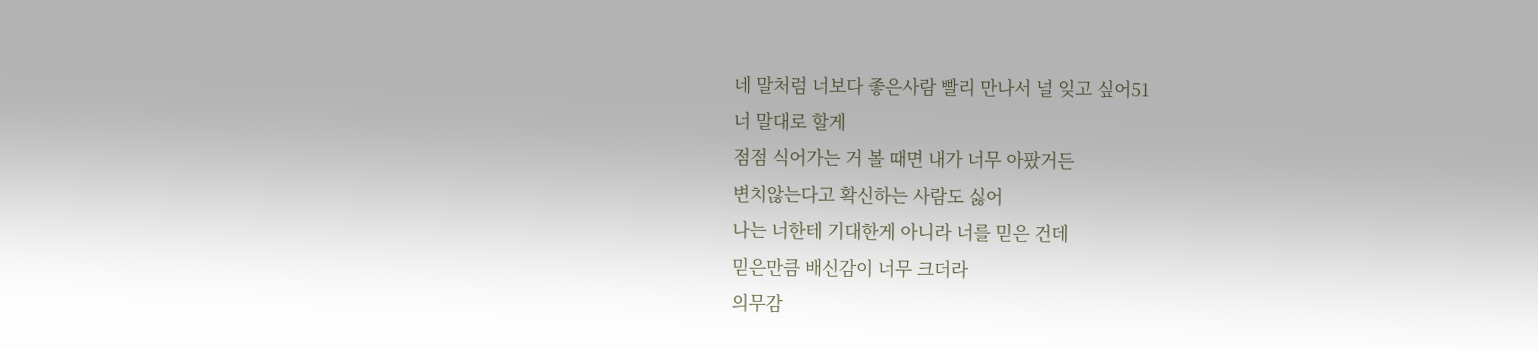네 말처럼 너보다 좋은사람 빨리 만나서 널 잊고 싶어51
너 말대로 할게
점점 식어가는 거 볼 때면 내가 너무 아팠거든
변치않는다고 확신하는 사람도 싫어
나는 너한테 기대한게 아니라 너를 믿은 건데
믿은만큼 배신감이 너무 크더라
의무감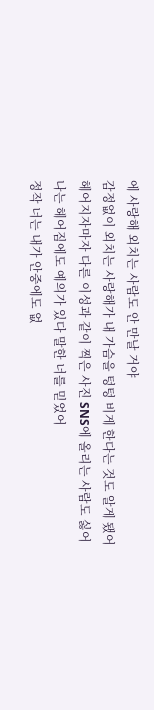에 사랑해 외치는 사람도 안 만날 거야
감정없이 외치는 사랑해가 내 가슴을 텅텅 비게 한다는 것도 알게 됐어
헤어지자마자 다른 이성과 같이 찍은 사진 SNS에 올리는 사람도 싫어
나는 헤어짐에도 예의가 있다 말한 너를 믿었어
정작 너는 내가 안중에도 없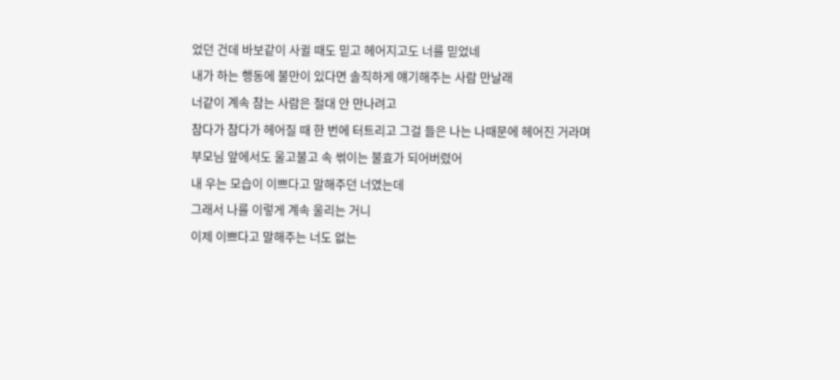었던 건데 바보같이 사귈 때도 믿고 헤어지고도 너를 믿었네
내가 하는 행동에 불만이 있다면 솔직하게 얘기해주는 사람 만날래
너같이 계속 참는 사람은 절대 안 만나려고
참다가 참다가 헤어질 때 한 번에 터트리고 그걸 들은 나는 나때문에 헤어진 거라며 부모님 앞에서도 울고불고 속 썪이는 불효가 되어버렸어
내 우는 모습이 이쁘다고 말해주던 너였는데
그래서 나를 이렇게 계속 울리는 거니
이제 이쁘다고 말해주는 너도 없는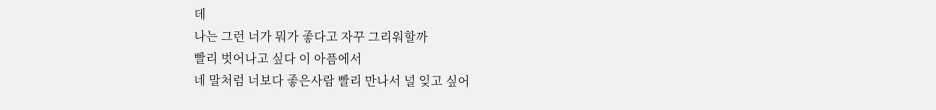데
나는 그런 너가 뭐가 좋다고 자꾸 그리워할까
빨리 벗어나고 싶다 이 아픔에서
네 말처럼 너보다 좋은사람 빨리 만나서 널 잊고 싶어